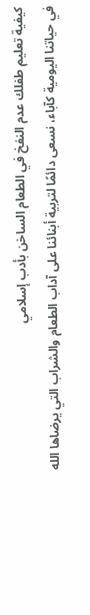كيفية تعليم طفلك عدم النفخ في الطعام الساخن بأدب إسلامي
في حياتنا اليومية كآباء، نسعى دائمًا لتربية أبنائنا على آداب الطعام والشراب التي يرضاها الله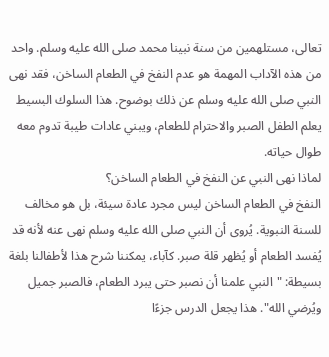تعالى، مستلهمين من سنة نبينا محمد صلى الله عليه وسلم. واحد من هذه الآداب المهمة هو عدم النفخ في الطعام الساخن، فقد نهى النبي صلى الله عليه وسلم عن ذلك بوضوح. هذا السلوك البسيط يعلم الطفل الصبر والاحترام للطعام، ويبني عادات طيبة تدوم معه طوال حياته.
لماذا نهى النبي عن النفخ في الطعام الساخن؟
النفخ في الطعام الساخن ليس مجرد عادة سيئة، بل هو مخالف للسنة النبوية. يُروى أن النبي صلى الله عليه وسلم نهى عنه لأنه قد يُفسد الطعام أو يُظهر قلة صبر. كآباء، يمكننا شرح هذا لأطفالنا بلغة بسيطة: "النبي علمنا أن نصبر حتى يبرد الطعام، فالصبر جميل ويُرضي الله". هذا يجعل الدرس جزءًا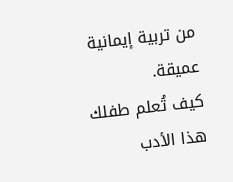من تربية إيمانية عميقة.
كيف تُعلم طفلك هذا الأدب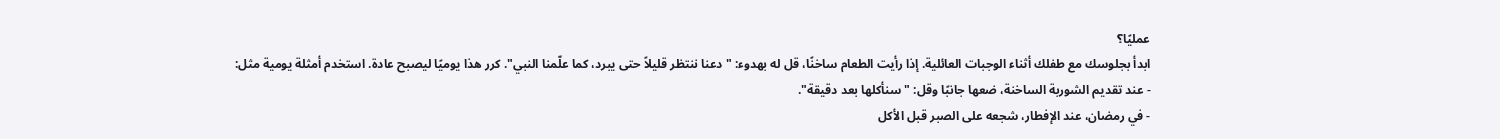عمليًا؟
ابدأ بجلوسك مع طفلك أثناء الوجبات العائلية. إذا رأيت الطعام ساخنًا، قل له بهدوء: "دعنا ننتظر قليلاً حتى يبرد، كما علّمنا النبي". كرر هذا يوميًا ليصبح عادة. استخدم أمثلة يومية مثل:
- عند تقديم الشوربة الساخنة، ضعها جانبًا وقل: "سنأكلها بعد دقيقة".
- في رمضان، عند الإفطار، شجعه على الصبر قبل الأكل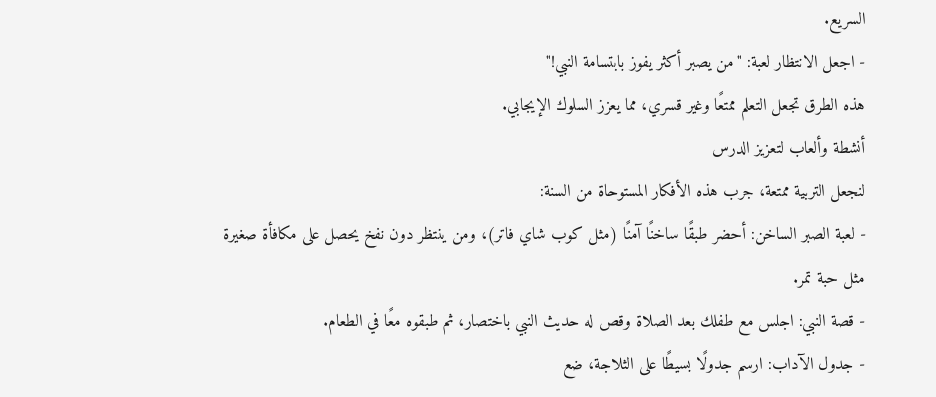السريع.
- اجعل الانتظار لعبة: "من يصبر أكثر يفوز بابتسامة النبي!"
هذه الطرق تجعل التعلم ممتعًا وغير قسري، مما يعزز السلوك الإيجابي.
أنشطة وألعاب لتعزيز الدرس
لنجعل التربية ممتعة، جرب هذه الأفكار المستوحاة من السنة:
- لعبة الصبر الساخن: أحضر طبقًا ساخنًا آمنًا (مثل كوب شاي فاتر)، ومن ينتظر دون نفخ يحصل على مكافأة صغيرة مثل حبة تمر.
- قصة النبي: اجلس مع طفلك بعد الصلاة وقص له حديث النبي باختصار، ثم طبقوه معًا في الطعام.
- جدول الآداب: ارسم جدولًا بسيطًا على الثلاجة، ضع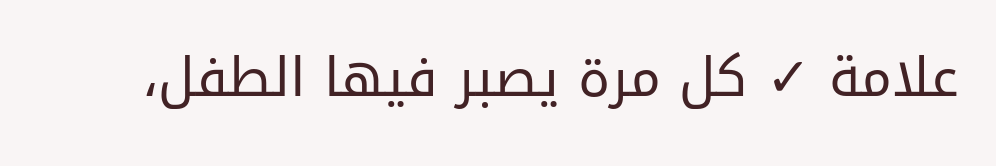علامة ✓ كل مرة يصبر فيها الطفل،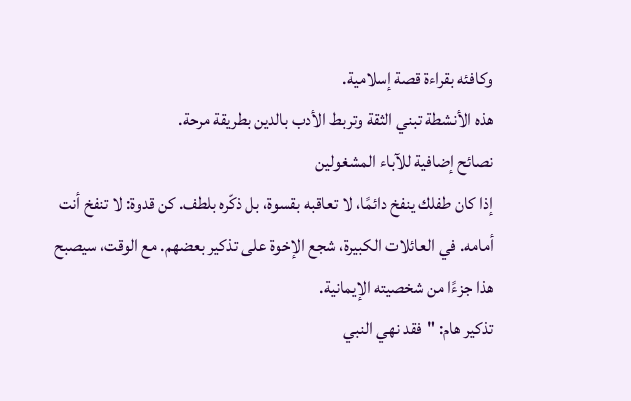وكافئه بقراءة قصة إسلامية.
هذه الأنشطة تبني الثقة وتربط الأدب بالدين بطريقة مرحة.
نصائح إضافية للآباء المشغولين
إذا كان طفلك ينفخ دائمًا، لا تعاقبه بقسوة، بل ذكّره بلطف. كن قدوة: لا تنفخ أنت أمامه. في العائلات الكبيرة، شجع الإخوة على تذكير بعضهم. مع الوقت، سيصبح هذا جزءًا من شخصيته الإيمانية.
تذكير هام: "فقد نهي النبي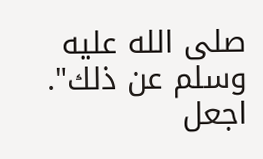صلى الله عليه وسلم عن ذلك". اجعل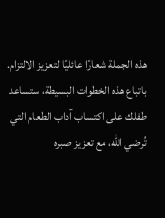هذه الجملة شعارًا عائليًا لتعزيز الالتزام.
باتباع هذه الخطوات البسيطة، ستساعد طفلك على اكتساب آداب الطعام التي تُرضي الله، مع تعزيز صبره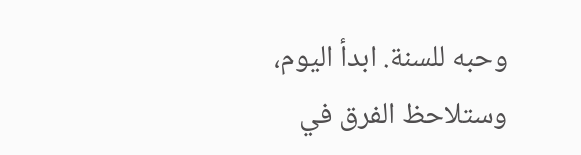وحبه للسنة. ابدأ اليوم، وستلاحظ الفرق في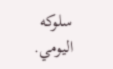سلوكه اليومي.